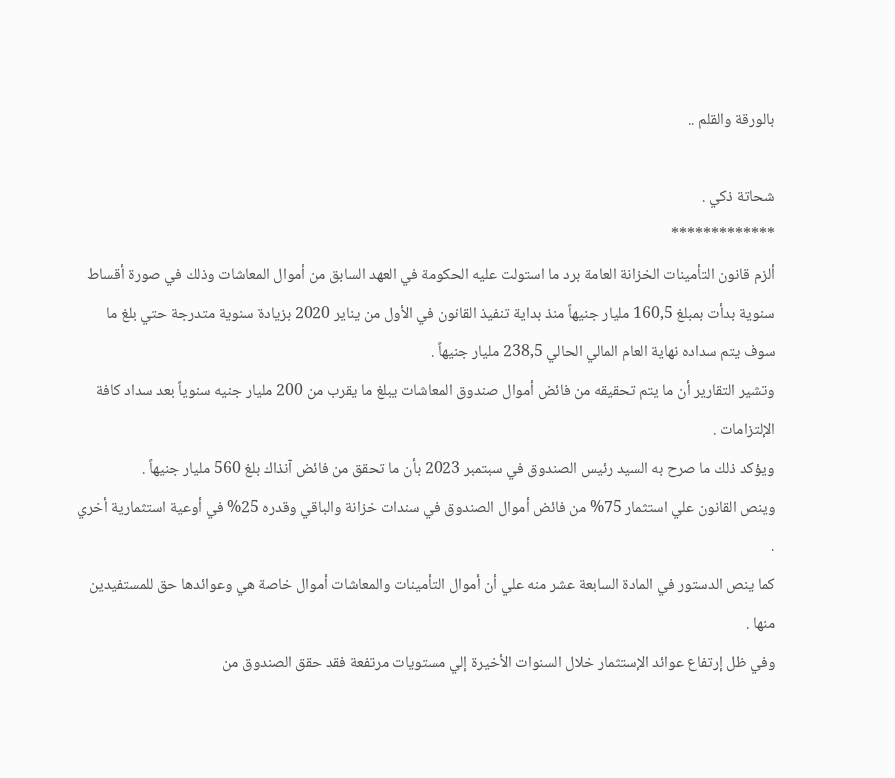بالورقة والقلم ..

شحاتة ذكي .
*************
ألزم قانون التأمينات الخزانة العامة برد ما استولت عليه الحكومة في العهد السابق من أموال المعاشات وذلك في صورة أقساط سنوية بدأت بمبلغ 160,5 مليار جنيهاً منذ بداية تنفيذ القانون في الأول من يناير 2020 بزيادة سنوية متدرجة حتي بلغ ما سوف يتم سداده نهاية العام المالي الحالي 238,5 مليار جنيهاً .
وتشير التقارير أن ما يتم تحقيقه من فائض أموال صندوق المعاشات يبلغ ما يقرب من 200 مليار جنيه سنوياً بعد سداد كافة الإلتزامات .
ويؤكد ذلك ما صرح به السيد رئيس الصندوق في سبتمبر 2023 بأن ما تحقق من فائض آنذاك بلغ 560 مليار جنيهاً .
وينص القانون علي استثمار 75% من فائض أموال الصندوق في سندات خزانة والباقي وقدره 25% في أوعية استثمارية أخري .
كما ينص الدستور في المادة السابعة عشر منه علي أن أموال التأمينات والمعاشات أموال خاصة هي وعوائدها حق للمستفيدين منها .
وفي ظل إرتفاع عوائد الإستثمار خلال السنوات الأخيرة إلي مستويات مرتفعة فقد حقق الصندوق من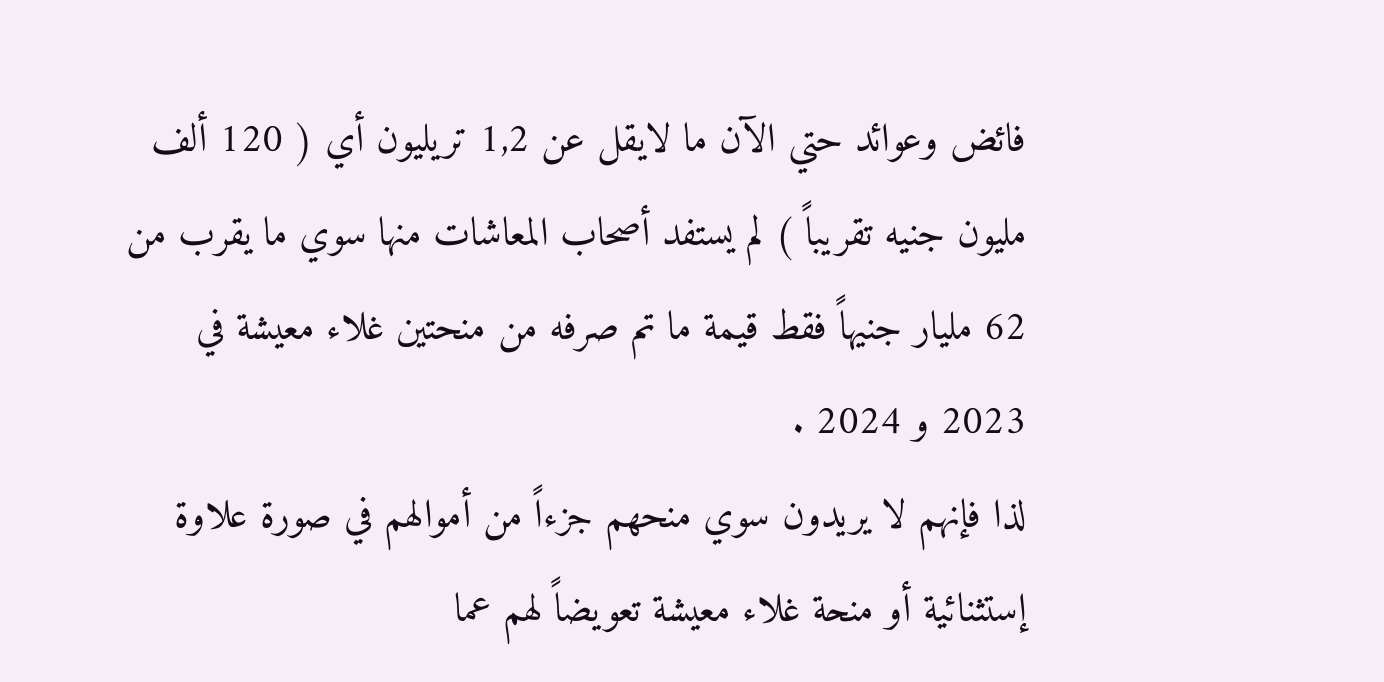فائض وعوائد حتي الآن ما لايقل عن 1,2 تريليون أي ( 120 ألف مليون جنيه تقريباً ) لم يستفد أصحاب المعاشات منها سوي ما يقرب من 62 مليار جنيهاً فقط قيمة ما تم صرفه من منحتين غلاء معيشة في 2023 و 2024 .
لذا فإنهم لا يريدون سوي منحهم جزءاً من أموالهم في صورة علاوة إستثنائية أو منحة غلاء معيشة تعويضاً لهم عما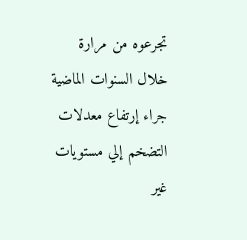تجرعوه من مرارة خلال السنوات الماضية جراء إرتفاع معدلات التضخم إلي مستويات غير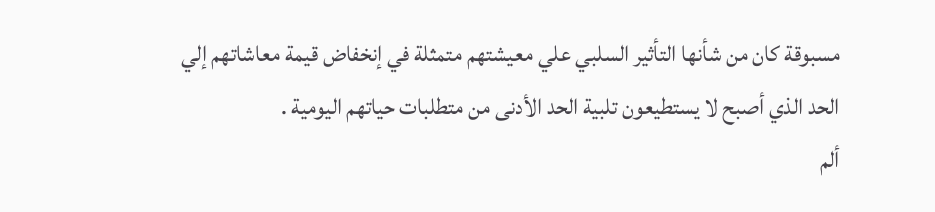مسبوقة كان من شأنها التأثير السلبي علي معيشتهم متمثلة في إنخفاض قيمة معاشاتهم إلي الحد الذي أصبح لا يستطيعون تلبية الحد الأدنى من متطلبات حياتهم اليومية .
ألم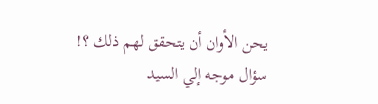يحن الأوان أن يتحقق لهم ذلك ؟!
سؤال موجه إلي السيد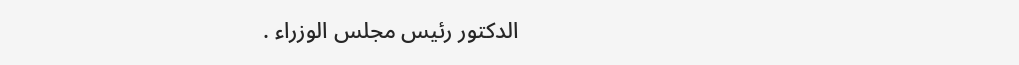الدكتور رئيس مجلس الوزراء .